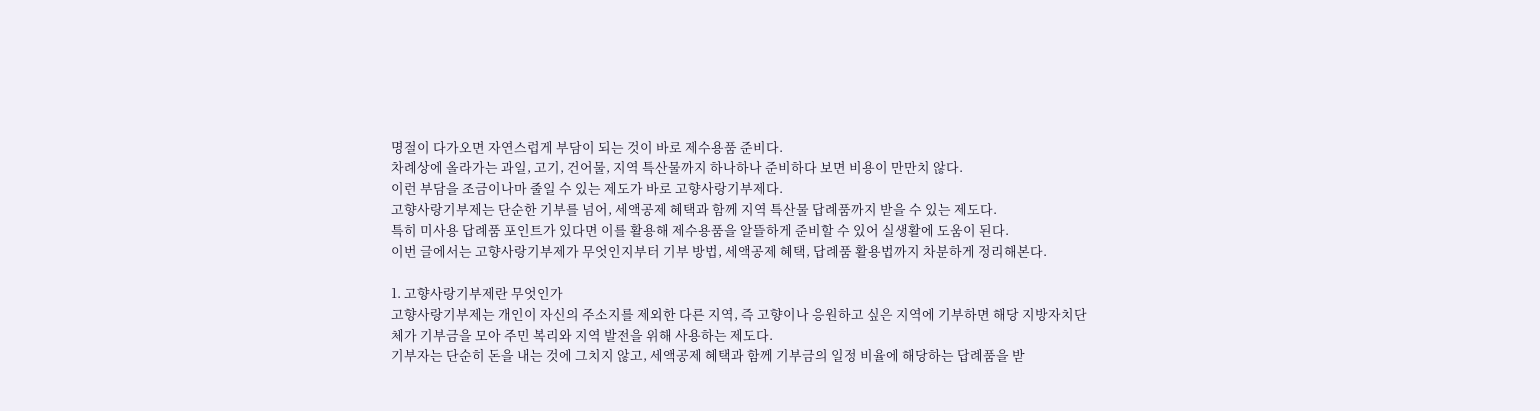명절이 다가오면 자연스럽게 부담이 되는 것이 바로 제수용품 준비다.
차례상에 올라가는 과일, 고기, 건어물, 지역 특산물까지 하나하나 준비하다 보면 비용이 만만치 않다.
이런 부담을 조금이나마 줄일 수 있는 제도가 바로 고향사랑기부제다.
고향사랑기부제는 단순한 기부를 넘어, 세액공제 혜택과 함께 지역 특산물 답례품까지 받을 수 있는 제도다.
특히 미사용 답례품 포인트가 있다면 이를 활용해 제수용품을 알뜰하게 준비할 수 있어 실생활에 도움이 된다.
이번 글에서는 고향사랑기부제가 무엇인지부터 기부 방법, 세액공제 혜택, 답례품 활용법까지 차분하게 정리해본다.

1. 고향사랑기부제란 무엇인가
고향사랑기부제는 개인이 자신의 주소지를 제외한 다른 지역, 즉 고향이나 응원하고 싶은 지역에 기부하면 해당 지방자치단체가 기부금을 모아 주민 복리와 지역 발전을 위해 사용하는 제도다.
기부자는 단순히 돈을 내는 것에 그치지 않고, 세액공제 혜택과 함께 기부금의 일정 비율에 해당하는 답례품을 받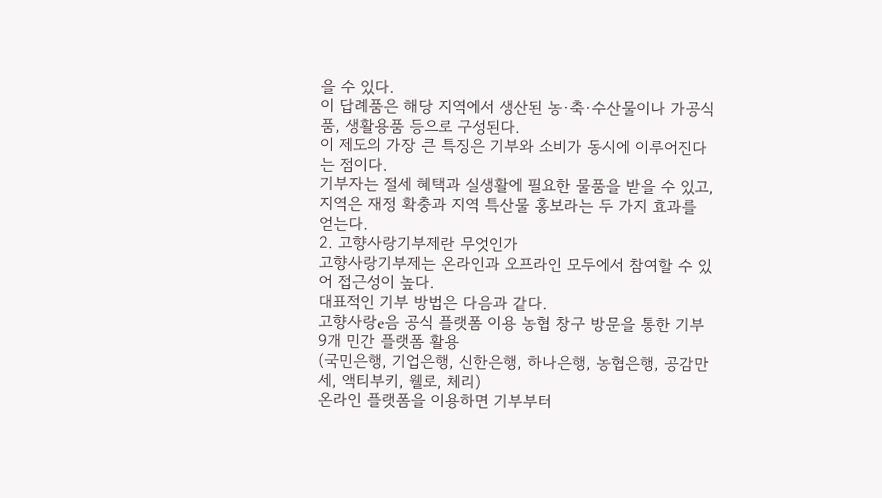을 수 있다.
이 답례품은 해당 지역에서 생산된 농·축·수산물이나 가공식품, 생활용품 등으로 구성된다.
이 제도의 가장 큰 특징은 기부와 소비가 동시에 이루어진다는 점이다.
기부자는 절세 혜택과 실생활에 필요한 물품을 받을 수 있고, 지역은 재정 확충과 지역 특산물 홍보라는 두 가지 효과를 얻는다.
2. 고향사랑기부제란 무엇인가
고향사랑기부제는 온라인과 오프라인 모두에서 참여할 수 있어 접근성이 높다.
대표적인 기부 방법은 다음과 같다.
고향사랑e음 공식 플랫폼 이용 농협 창구 방문을 통한 기부 9개 민간 플랫폼 활용
(국민은행, 기업은행, 신한은행, 하나은행, 농협은행, 공감만세, 액티부키, 웰로, 체리)
온라인 플랫폼을 이용하면 기부부터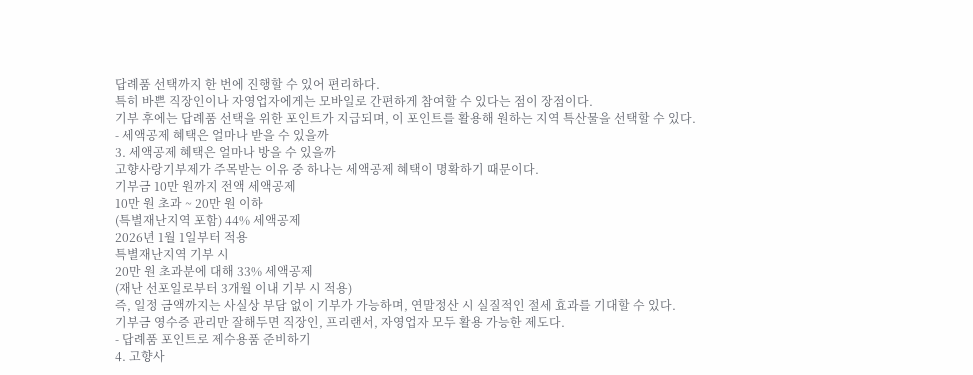답례품 선택까지 한 번에 진행할 수 있어 편리하다.
특히 바쁜 직장인이나 자영업자에게는 모바일로 간편하게 참여할 수 있다는 점이 장점이다.
기부 후에는 답례품 선택을 위한 포인트가 지급되며, 이 포인트를 활용해 원하는 지역 특산물을 선택할 수 있다.
- 세액공제 혜택은 얼마나 받을 수 있을까
3. 세액공제 혜택은 얼마나 방을 수 있을까
고향사랑기부제가 주목받는 이유 중 하나는 세액공제 혜택이 명확하기 때문이다.
기부금 10만 원까지 전액 세액공제
10만 원 초과 ~ 20만 원 이하
(특별재난지역 포함) 44% 세액공제
2026년 1월 1일부터 적용
특별재난지역 기부 시
20만 원 초과분에 대해 33% 세액공제
(재난 선포일로부터 3개월 이내 기부 시 적용)
즉, 일정 금액까지는 사실상 부담 없이 기부가 가능하며, 연말정산 시 실질적인 절세 효과를 기대할 수 있다.
기부금 영수증 관리만 잘해두면 직장인, 프리랜서, 자영업자 모두 활용 가능한 제도다.
- 답례품 포인트로 제수용품 준비하기
4. 고향사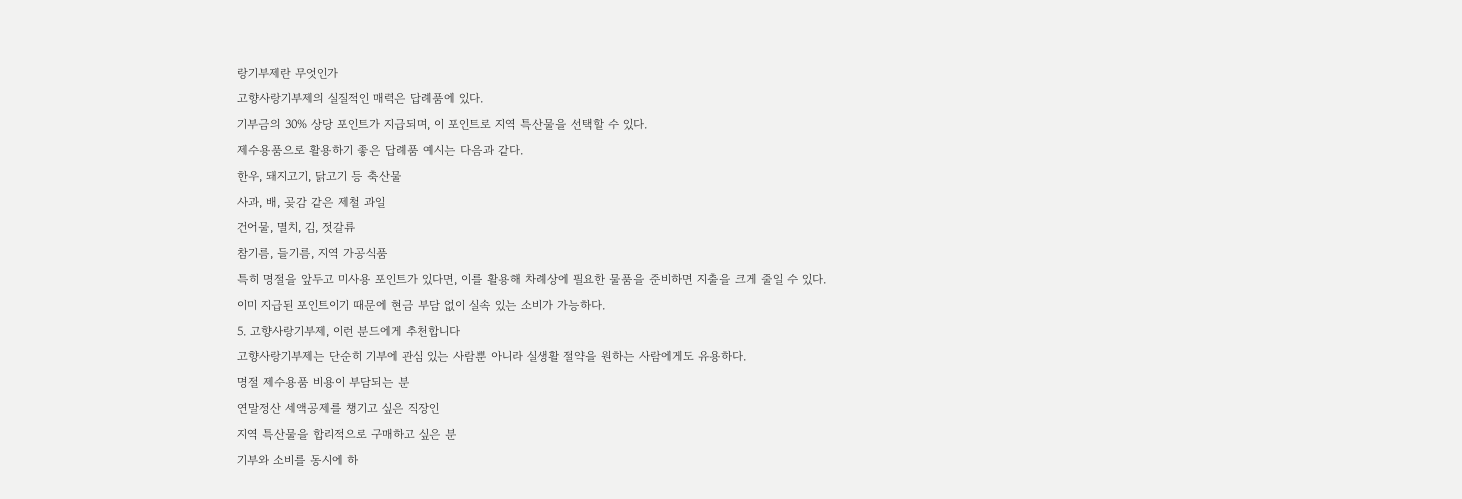랑기부제란 무엇인가
고향사랑기부제의 실질적인 매력은 답례품에 있다.
기부금의 30% 상당 포인트가 지급되며, 이 포인트로 지역 특산물을 선택할 수 있다.
제수용품으로 활용하기 좋은 답례품 예시는 다음과 같다.
한우, 돼지고기, 닭고기 등 축산물
사과, 배, 곶감 같은 제철 과일
건어물, 멸치, 김, 젓갈류
참기름, 들기름, 지역 가공식품
특히 명절을 앞두고 미사용 포인트가 있다면, 이를 활용해 차례상에 필요한 물품을 준비하면 지출을 크게 줄일 수 있다.
이미 지급된 포인트이기 때문에 현금 부담 없이 실속 있는 소비가 가능하다.
5. 고향사랑기부제, 이런 분드에게 추천합니다
고향사랑기부제는 단순히 기부에 관심 있는 사람뿐 아니라 실생활 절약을 원하는 사람에게도 유용하다.
명절 제수용품 비용이 부담되는 분
연말정산 세액공제를 챙기고 싶은 직장인
지역 특산물을 합리적으로 구매하고 싶은 분
기부와 소비를 동시에 하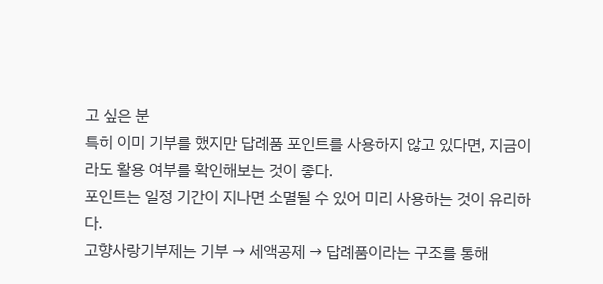고 싶은 분
특히 이미 기부를 했지만 답례품 포인트를 사용하지 않고 있다면, 지금이라도 활용 여부를 확인해보는 것이 좋다.
포인트는 일정 기간이 지나면 소멸될 수 있어 미리 사용하는 것이 유리하다.
고향사랑기부제는 기부 → 세액공제 → 답례품이라는 구조를 통해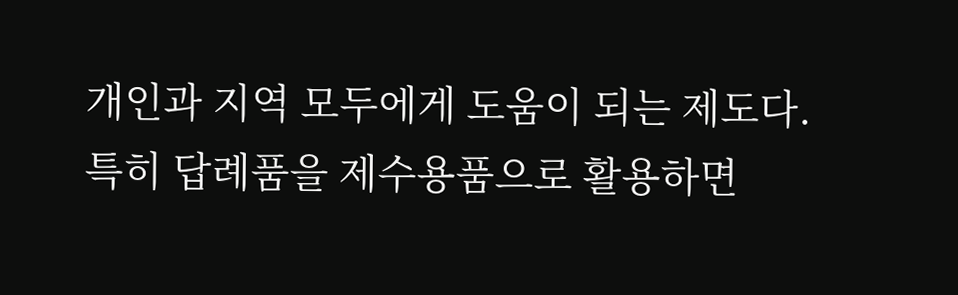개인과 지역 모두에게 도움이 되는 제도다.
특히 답례품을 제수용품으로 활용하면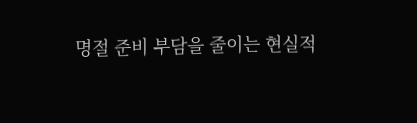명절 준비 부담을 줄이는 현실적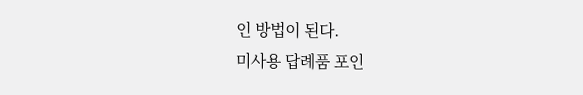인 방법이 된다.
미사용 답례품 포인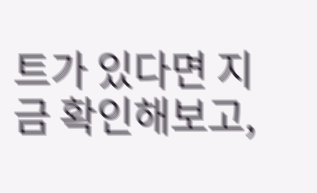트가 있다면 지금 확인해보고,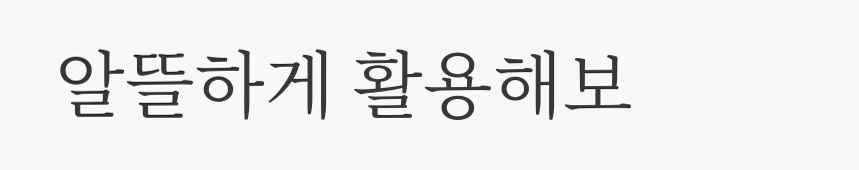알뜰하게 활용해보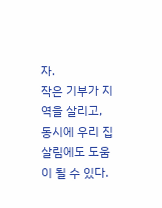자.
작은 기부가 지역을 살리고, 동시에 우리 집 살림에도 도움이 될 수 있다.